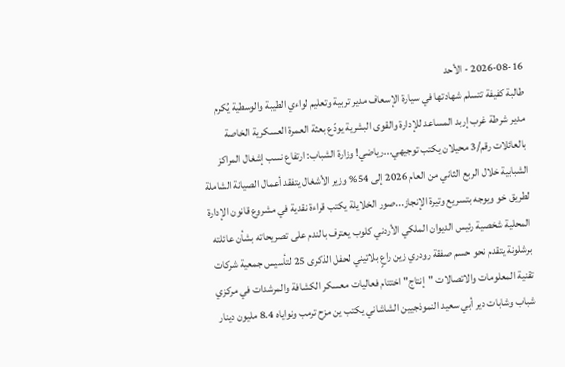2026-08-16 - الأحد
طالبة كفيفة تتسلم شهادتها في سيارة الإسعاف مدير تربية وتعليم لواءي الطيبة والوسطية يُكرم مدير شرطة غرب إربد المساعد للإدارة والقوى البشرية يودّع بعثة العمرة العسكرية الخاصة بالعائلات رقم/3 محيلان يكتب توجيهي...رياضي! وزارة الشباب: ارتفاع نسب إشغال المراكز الشبابية خلال الربع الثاني من العام 2026 إلى 54% وزير الأشغال يتفقد أعمال الصيانة الشاملة لطريق خو ويوجه بتسريع وتيرة الإنجاز...صور الخلايلة يكتب قراءة نقدية في مشروع قانون الإدارة المحلية شخصية رئيس الديوان الملكي الأردني كلوب يعترف بالندم على تصريحاته بشأن عائلته برشلونة يتقدم نحو حسم صفقة رودري زين راعٍ بلاتيني لحفل الذكرى 25 لتأسيس جمعية شركات تقنية المعلومات والاتصالات "إنتاج" اختتام فعاليات معسكر الكشافة والمرشدات في مركزي شباب وشابات دير أبي سعيد النموذجيين الشاشاني يكتب ين مزح ترمب ونواياه 8.4 مليون دينار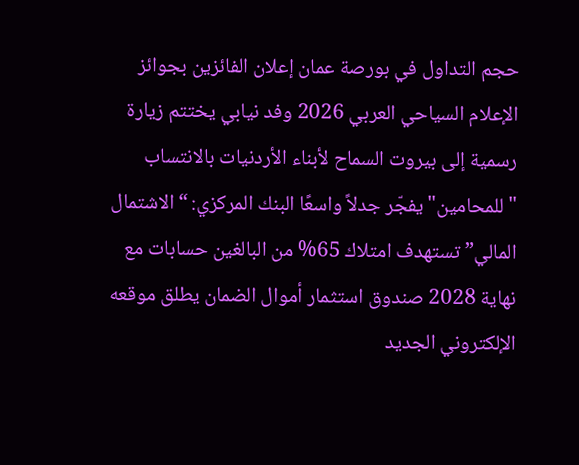حجم التداول في بورصة عمان إعلان الفائزين بجوائز الإعلام السياحي العربي 2026 وفد نيابي يختتم زيارة رسمية إلى بيروت السماح لأبناء الأردنيات بالانتساب "للمحامين" يفجّر جدلاً واسعًا البنك المركزي: “الاشتمال المالي” تستهدف امتلاك 65% من البالغين حسابات مع نهاية 2028 صندوق استثمار أموال الضمان يطلق موقعه الإلكتروني الجديد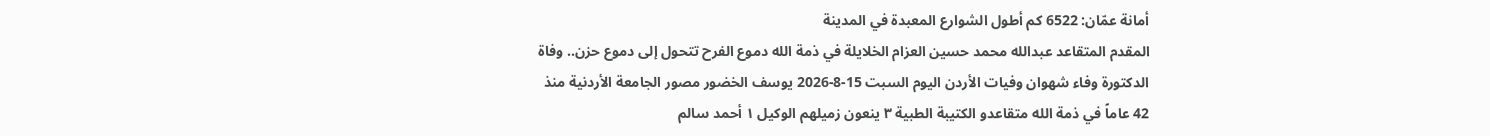أمانة عمّان: 6522 كم أطول الشوارع المعبدة في المدينة
المقدم المتقاعد عبدالله محمد حسين العزام الخلايلة في ذمة الله دموع الفرح تتحول إلى دموع حزن.. وفاة الدكتورة وفاء شهوان وفيات الأردن اليوم السبت 15-8-2026 يوسف الخضور مصور الجامعة الأردنية منذ 42 عاماً في ذمة الله متقاعدو الكتيبة الطبية ٣ ينعون زميلهم الوكيل ١ أحمد سالم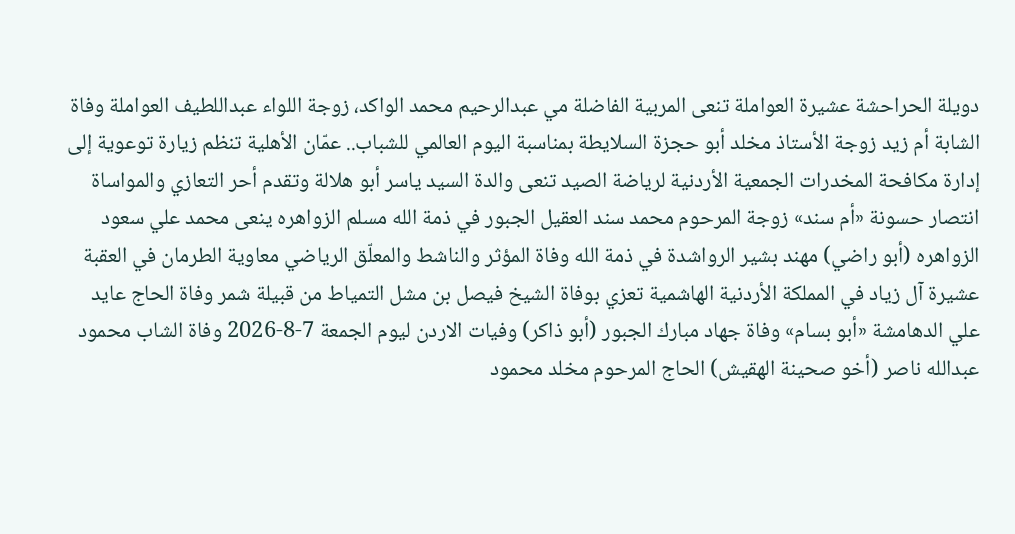دويلة الحراحشة عشيرة العواملة تنعى المربية الفاضلة مي عبدالرحيم محمد الواكد، زوجة اللواء عبداللطيف العواملة وفاة الشابة أم زيد زوجة الأستاذ مخلد أبو حجزة السلايطة بمناسبة اليوم العالمي للشباب.. عمّان الأهلية تنظم زيارة توعوية إلى إدارة مكافحة المخدرات الجمعية الأردنية لرياضة الصيد تنعى والدة السيد ياسر أبو هلالة وتقدم أحر التعازي والمواساة انتصار حسونة «أم سند» زوجة المرحوم محمد سند العقيل الجبور في ذمة الله مسلم الزواهره ينعى محمد علي سعود الزواهره (أبو راضي) مهند بشير الرواشدة في ذمة الله وفاة المؤثر والناشط والمعلّق الرياضي معاوية الطرمان في العقبة عشيرة آل زياد في المملكة الأردنية الهاشمية تعزي بوفاة الشيخ فيصل بن مشل التمياط من قبيلة شمر وفاة الحاج عايد علي الدهامشة «أبو بسام» وفاة جهاد مبارك الجبور (أبو ذاكر) وفيات الاردن ليوم الجمعة 7-8-2026 وفاة الشاب محمود عبدالله ناصر (أخو صحينة الهقيش) الحاج المرحوم مخلد محمود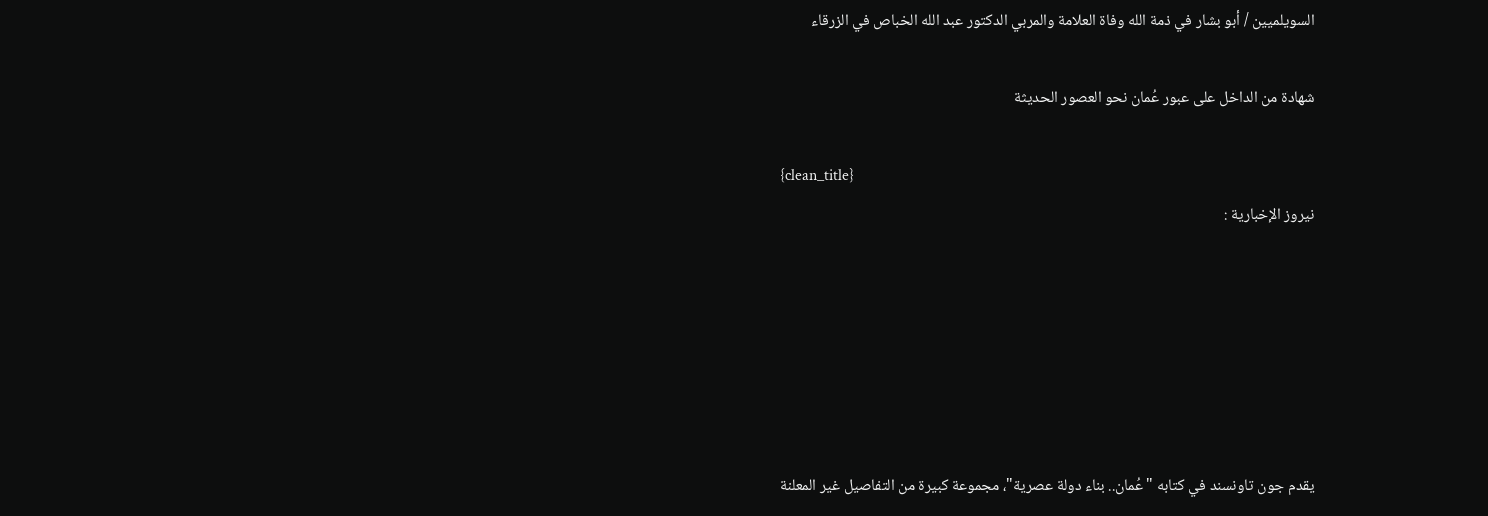السويلميين / أبو بشار في ذمة الله وفاة العلامة والمربي الدكتور عبد الله الخباص في الزرقاء

شهادة من الداخل على عبور عُمان نحو العصور الحديثة

{clean_title}
نيروز الإخبارية :






يقدم جون تاونسند في كتابه "عُمان.. بناء دولة عصرية"، مجموعة كبيرة من التفاصيل غير المعلنة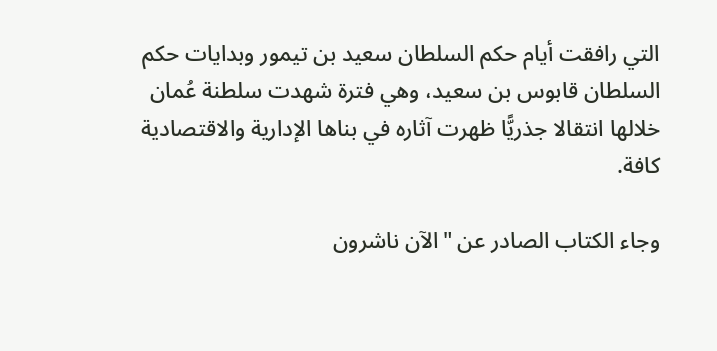التي رافقت أيام حكم السلطان سعيد بن تيمور وبدايات حكم السلطان قابوس بن سعيد، وهي فترة شهدت سلطنة عُمان خلالها انتقالا جذريًّا ظهرت آثاره في بناها الإدارية والاقتصادية كافة.

وجاء الكتاب الصادر عن "الآن ناشرون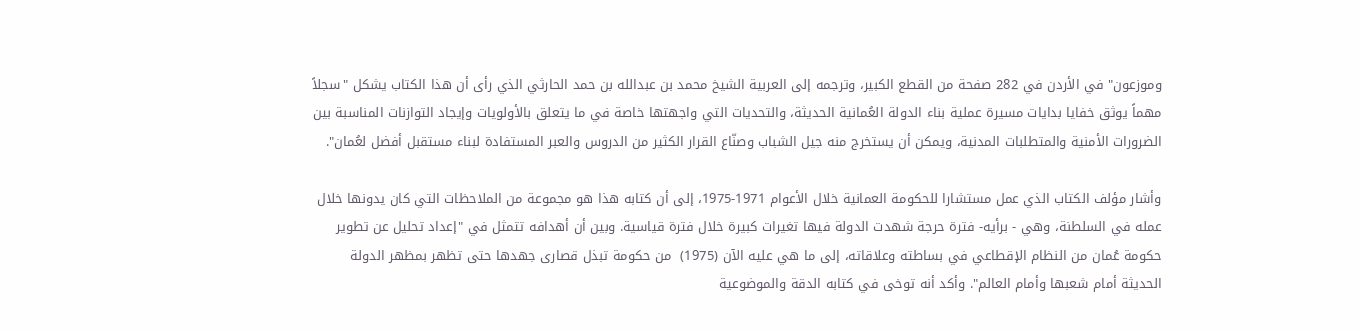وموزعون" في الأردن في 282 صفحة من القطع الكبير، وترجمه إلى العربية الشيخ محمد بن عبدالله بن حمد الحارثي الذي رأى أن هذا الكتاب يشكل "سجلاً مهماً يوثق خفايا بدايات مسيرة عملية بناء الدولة العُمانية الحديثة، والتحديات التي واجهتها خاصة في ما يتعلق بالأولويات وإيجاد التوازنات المناسبة بين الضرورات الأمنية والمتطلبات المدنية، ويمكن أن يستخرج منه جيل الشباب وصنّاع القرار الكثير من الدروس والعبر المستفادة لبناء مستقبل أفضل لعُمان".

وأشار مؤلف الكتاب الذي عمل مستشارا للحكومة العمانية خلال الأعوام 1971-1975، إلى أن كتابه هذا هو مجموعة من الملاحظات التي كان يدونها خلال عمله في السلطنة، وهي - برأيه- فترة حرجة شهدت الدولة فيها تغيرات كبيرة خلال فترة قياسية. وبين أن أهدافه تتمثل في "إعداد تحليل عن تطوير حكومة عُمان من النظام الإقطاعي في بساطته وعلاقاته، إلى ما هي عليه الآن (1975)  من حكومة تبذل قصارى جهدها حتى تظهر بمظهر الدولة الحديثة أمام شعبها وأمام العالم". وأكد أنه توخى في كتابه الدقة والموضوعية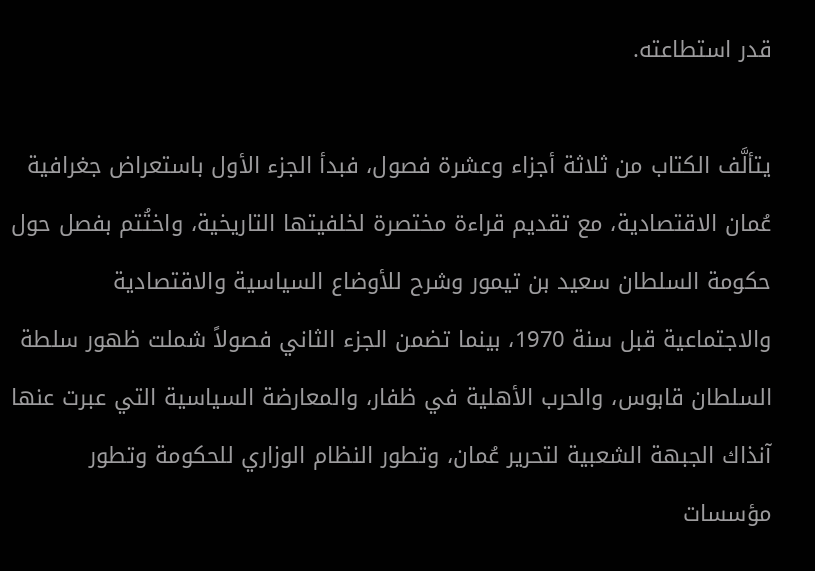قدر استطاعته.

يتألَّف الكتاب من ثلاثة أجزاء وعشرة فصول، فبدأ الجزء الأول باستعراض جغرافية عُمان الاقتصادية، مع تقديم قراءة مختصرة لخلفيتها التاريخية، واختُتم بفصل حول حكومة السلطان سعيد بن تيمور وشرح للأوضاع السياسية والاقتصادية والاجتماعية قبل سنة 1970، بينما تضمن الجزء الثاني فصولاً شملت ظهور سلطة السلطان قابوس، والحرب الأهلية في ظفار، والمعارضة السياسية التي عبرت عنها آنذاك الجبهة الشعبية لتحرير عُمان، وتطور النظام الوزاري للحكومة وتطور مؤسسات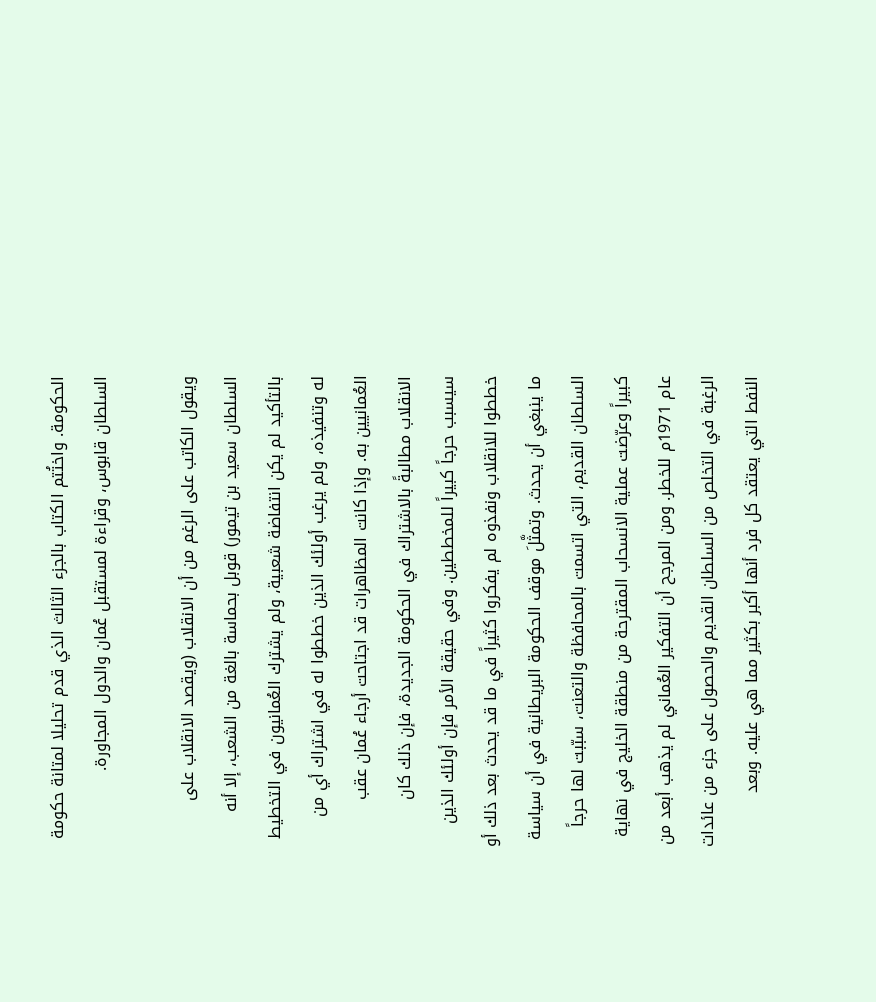الحكومة. واختُتم الكتاب بالجزء الثالث الذي قدم تحليلا لمتانة حكومة السلطان قابوس، وقراءة لمستقبل عُمان والدول المجاورة.

ويقول الكاتب على الرغم من أن الانقلاب (ويقصد الانقلاب على السلطان سعيد بن تيمور) قوبل بحماسة بالغة من الشعب، إلا أنه بالتأكيد لم يكن انتفاضة شعبية، ولم يشترك العُمانيون في التخطيط له وتنفيذه، ولم يرغب أولئك الذين خططوا له في اشتراك أي من العُمانيين به. وإذا كانت المظاهرات قد اجتاحت أرجاء عُمان عقب الانقلاب مطالبةً بالاشتراك في الحكومة الجديدة، فإن ذلك كان سيسبب حرجاً كبيراً للمخططين. وفي حقيقة الأمر فإن أولئك الذين خططوا للانقلاب ونفذوه لم يفكروا كثيراً في ما قد يحدث بعد ذلك أو ما ينبغي أن يحدث. وتمثَّلَ موقف الحكومة البريطانية في أن سياسة السلطان القديم، التي اتسمت بالمحافظة والتعنت، سبّبت لها حرجاً كبيراً وعرّضت عملية الانسحاب المقترحة من منطقة الخليج في نهاية عام 1971م للخطر. ومن المرجح أن التفكير العُماني لم يذهب أبعد من الرغبة في التخلص من السلطان القديم والحصول على جزء من عائدات النفط التي يعتقد كل فرد أنها أكبر بكثير مما هي عليه. وبعد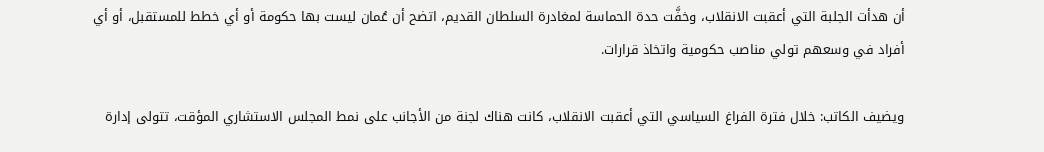أن هدأت الجلبة التي أعقبت الانقلاب، وخفَّت حدة الحماسة لمغادرة السلطان القديم، اتضح أن عُمان ليست بها حكومة أو أي خطط للمستقبل، أو أي أفراد في وسعهم تولي مناصب حكومية واتخاذ قرارات.

ويضيف الكاتب: خلال فترة الفراغ السياسي التي أعقبت الانقلاب، كانت هناك لجنة من الأجانب على نمط المجلس الاستشاري المؤقت، تتولى إدارة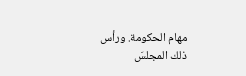مهام الحكومة. ورأس ذلك المجلسَ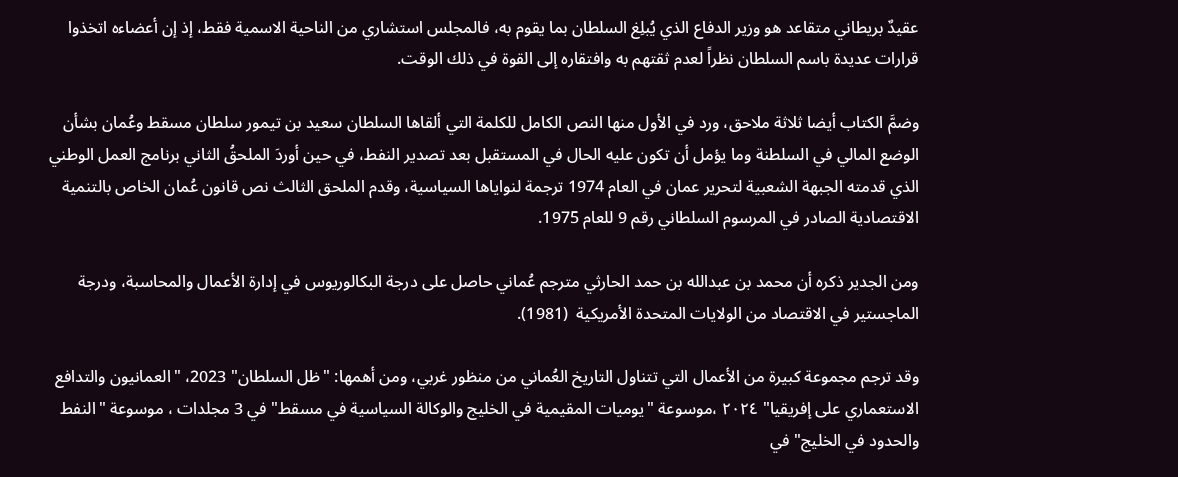عقيدٌ بريطاني متقاعد هو وزير الدفاع الذي يُبلِغ السلطان بما يقوم به، فالمجلس استشاري من الناحية الاسمية فقط، إذ إن أعضاءه اتخذوا قرارات عديدة باسم السلطان نظراً لعدم ثقتهم به وافتقاره إلى القوة في ذلك الوقت.

وضمَّ الكتاب أيضا ثلاثة ملاحق، ورد في الأول منها النص الكامل للكلمة التي ألقاها السلطان سعيد بن تيمور سلطان مسقط وعُمان بشأن الوضع المالي في السلطنة وما يؤمل أن تكون عليه الحال في المستقبل بعد تصدير النفط، في حين أوردَ الملحقُ الثاني برنامج العمل الوطني الذي قدمته الجبهة الشعبية لتحرير عمان في العام 1974 ترجمة لنواياها السياسية، وقدم الملحق الثالث نص قانون عُمان الخاص بالتنمية الاقتصادية الصادر في المرسوم السلطاني رقم 9 للعام 1975.

ومن الجدير ذكره أن محمد بن عبدالله بن حمد الحارثي مترجم عُماني حاصل على درجة البكالوريوس في إدارة الأعمال والمحاسبة، ودرجة الماجستير في الاقتصاد من الولايات المتحدة الأمريكية  (1981).

وقد ترجم مجموعة كبيرة من الأعمال التي تتناول التاريخ العُماني من منظور غربي، ومن أهمها: "ظل السلطان" 2023، "العمانيون والتدافع الاستعماري على إفريقيا" ٢٠٢٤ ،موسوعة "يوميات المقيمية في الخليج والوكالة السياسية في مسقط" في 3 مجلدات ، موسوعة "النفط والحدود في الخليج" في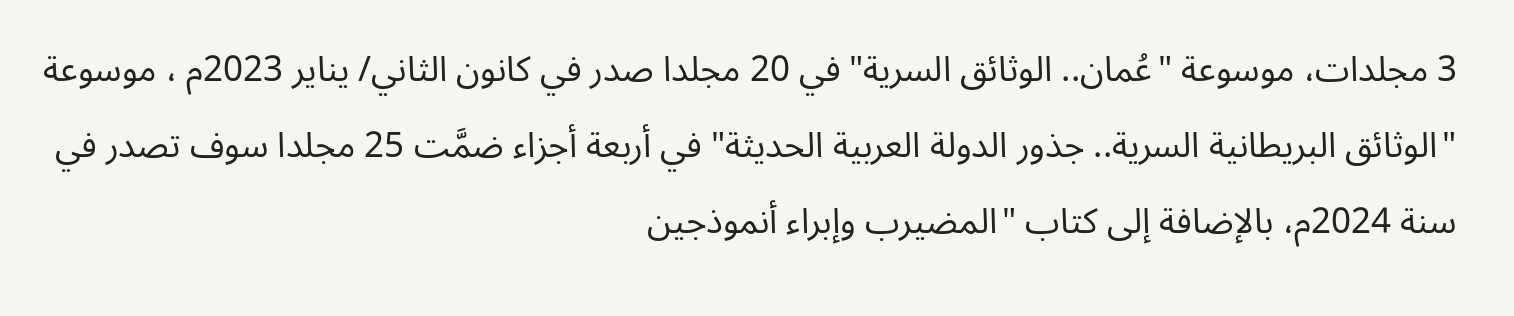3 مجلدات، موسوعة "عُمان.. الوثائق السرية" في 20 مجلدا صدر في كانون الثاني/ يناير 2023م ، موسوعة "الوثائق البريطانية السرية.. جذور الدولة العربية الحديثة" في أربعة أجزاء ضمَّت 25 مجلدا سوف تصدر في سنة 2024م، بالإضافة إلى كتاب "المضيرب وإبراء أنموذجين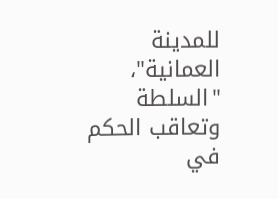للمدينة العمانية"، "السلطة وتعاقب الحكم في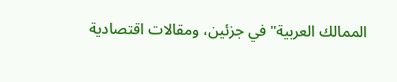الممالك العربية" في جزئين، ومقالات اقتصادية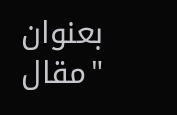بعنوان "مقال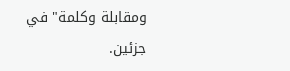ومقابلة وكلمة" في جزئين.